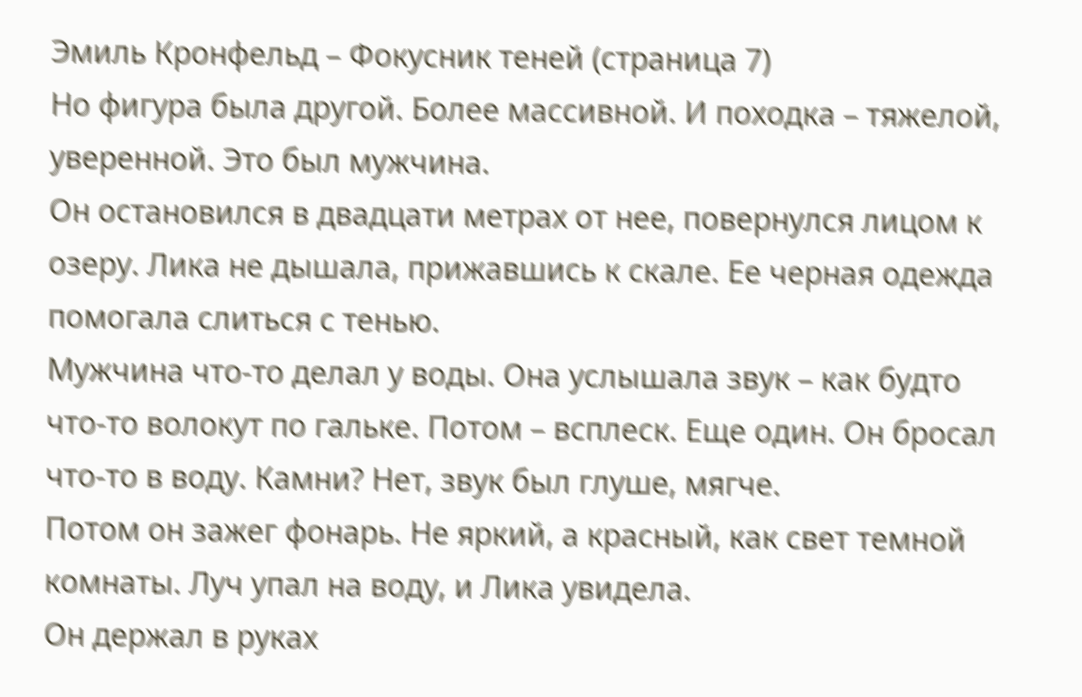Эмиль Кронфельд – Фокусник теней (страница 7)
Но фигура была другой. Более массивной. И походка – тяжелой, уверенной. Это был мужчина.
Он остановился в двадцати метрах от нее, повернулся лицом к озеру. Лика не дышала, прижавшись к скале. Ее черная одежда помогала слиться с тенью.
Мужчина что-то делал у воды. Она услышала звук – как будто что-то волокут по гальке. Потом – всплеск. Еще один. Он бросал что-то в воду. Камни? Нет, звук был глуше, мягче.
Потом он зажег фонарь. Не яркий, а красный, как свет темной комнаты. Луч упал на воду, и Лика увидела.
Он держал в руках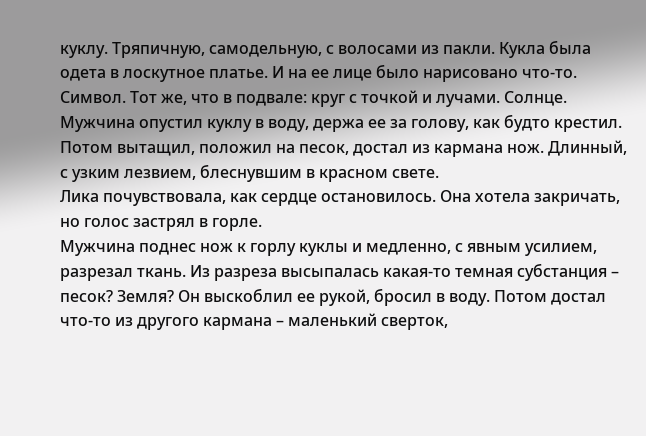куклу. Тряпичную, самодельную, с волосами из пакли. Кукла была одета в лоскутное платье. И на ее лице было нарисовано что-то. Символ. Тот же, что в подвале: круг с точкой и лучами. Солнце.
Мужчина опустил куклу в воду, держа ее за голову, как будто крестил. Потом вытащил, положил на песок, достал из кармана нож. Длинный, с узким лезвием, блеснувшим в красном свете.
Лика почувствовала, как сердце остановилось. Она хотела закричать, но голос застрял в горле.
Мужчина поднес нож к горлу куклы и медленно, с явным усилием, разрезал ткань. Из разреза высыпалась какая-то темная субстанция – песок? Земля? Он выскоблил ее рукой, бросил в воду. Потом достал что-то из другого кармана – маленький сверток,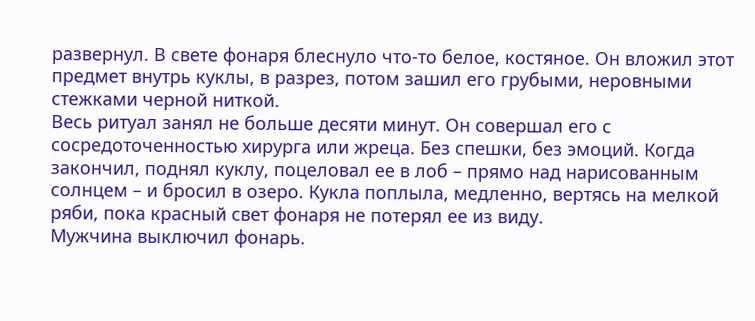развернул. В свете фонаря блеснуло что-то белое, костяное. Он вложил этот предмет внутрь куклы, в разрез, потом зашил его грубыми, неровными стежками черной ниткой.
Весь ритуал занял не больше десяти минут. Он совершал его с сосредоточенностью хирурга или жреца. Без спешки, без эмоций. Когда закончил, поднял куклу, поцеловал ее в лоб – прямо над нарисованным солнцем – и бросил в озеро. Кукла поплыла, медленно, вертясь на мелкой ряби, пока красный свет фонаря не потерял ее из виду.
Мужчина выключил фонарь.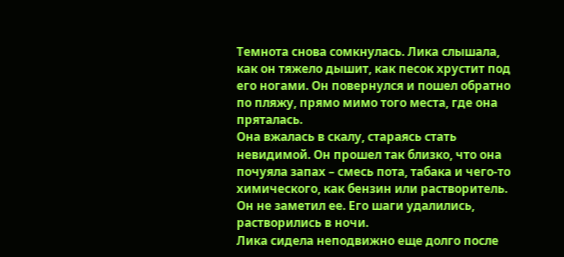Темнота снова сомкнулась. Лика слышала, как он тяжело дышит, как песок хрустит под его ногами. Он повернулся и пошел обратно по пляжу, прямо мимо того места, где она пряталась.
Она вжалась в скалу, стараясь стать невидимой. Он прошел так близко, что она почуяла запах – смесь пота, табака и чего-то химического, как бензин или растворитель. Он не заметил ее. Его шаги удалились, растворились в ночи.
Лика сидела неподвижно еще долго после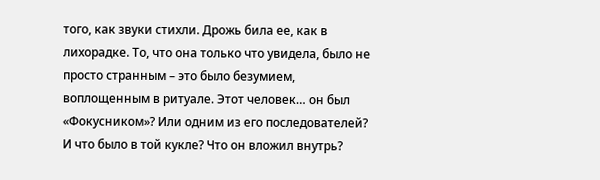того, как звуки стихли. Дрожь била ее, как в лихорадке. То, что она только что увидела, было не просто странным – это было безумием, воплощенным в ритуале. Этот человек… он был «Фокусником»? Или одним из его последователей? И что было в той кукле? Что он вложил внутрь?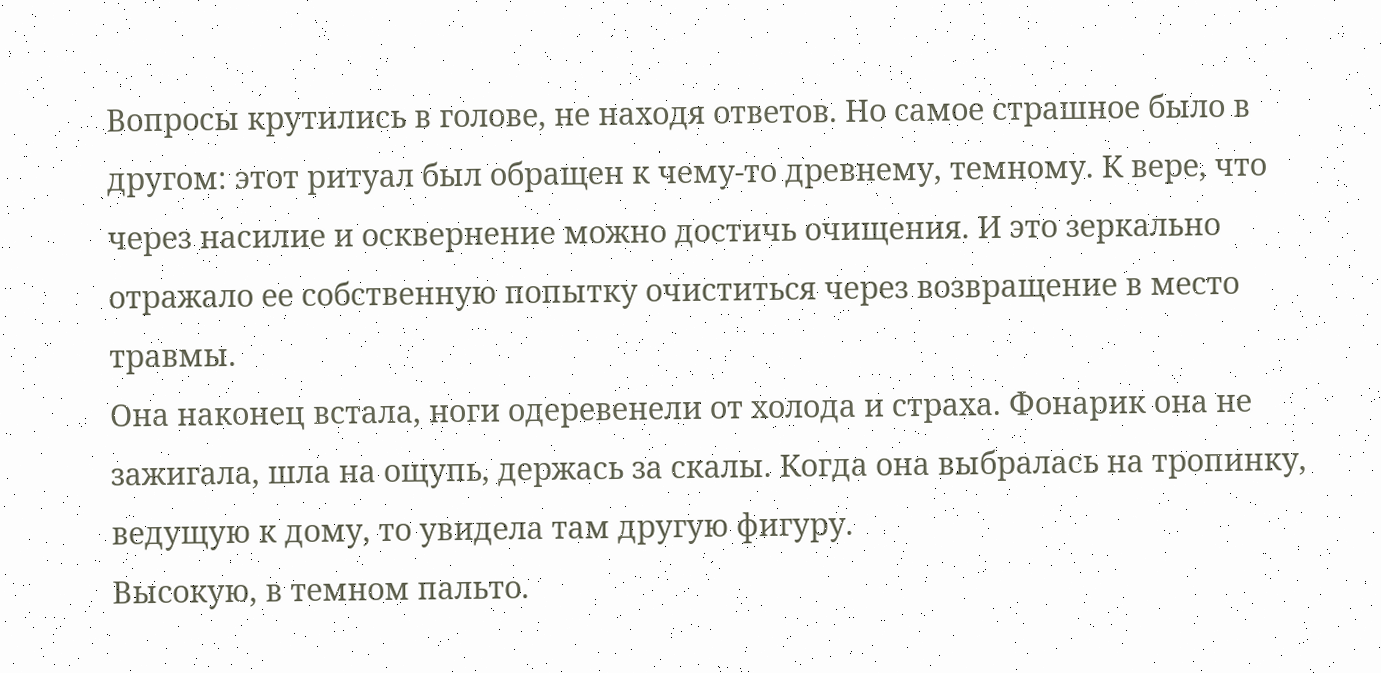Вопросы крутились в голове, не находя ответов. Но самое страшное было в другом: этот ритуал был обращен к чему-то древнему, темному. К вере, что через насилие и осквернение можно достичь очищения. И это зеркально отражало ее собственную попытку очиститься через возвращение в место травмы.
Она наконец встала, ноги одеревенели от холода и страха. Фонарик она не зажигала, шла на ощупь, держась за скалы. Когда она выбралась на тропинку, ведущую к дому, то увидела там другую фигуру.
Высокую, в темном пальто.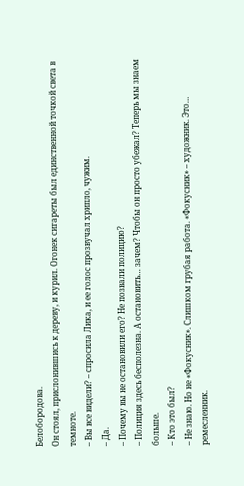Белобородова.
Он стоял, прислонившись к дереву, и курил. Огонек сигареты был единственной точкой света в темноте.
– Вы все видели? – спросила Лика, и ее голос прозвучал хрипло, чужим.
– Да.
– Почему вы не остановили его? Не позвали полицию?
– Полиция здесь бесполезна. А остановить… зачем? Чтобы он просто убежал? Теперь мы знаем больше.
– Кто это был?
– Не знаю. Но не «Фокусник». Слишком грубая работа. «Фокусник» – художник. Это… ремесленник.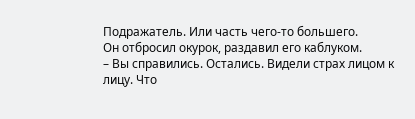Подражатель. Или часть чего-то большего.
Он отбросил окурок, раздавил его каблуком.
– Вы справились. Остались. Видели страх лицом к лицу. Что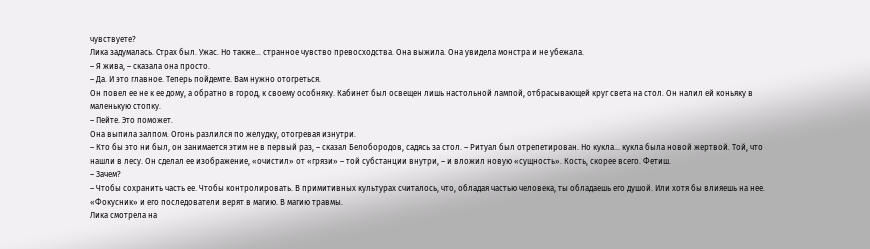чувствуете?
Лика задумалась. Страх был. Ужас. Но также… странное чувство превосходства. Она выжила. Она увидела монстра и не убежала.
– Я жива, – сказала она просто.
– Да. И это главное. Теперь пойдемте. Вам нужно отогреться.
Он повел ее не к ее дому, а обратно в город, к своему особняку. Кабинет был освещен лишь настольной лампой, отбрасывающей круг света на стол. Он налил ей коньяку в маленькую стопку.
– Пейте. Это поможет.
Она выпила залпом. Огонь разлился по желудку, отогревая изнутри.
– Кто бы это ни был, он занимается этим не в первый раз, – сказал Белобородов, садясь за стол. – Ритуал был отрепетирован. Но кукла… кукла была новой жертвой. Той, что нашли в лесу. Он сделал ее изображение, «очистил» от «грязи» – той субстанции внутри, – и вложил новую «сущность». Кость, скорее всего. Фетиш.
– Зачем?
– Чтобы сохранить часть ее. Чтобы контролировать. В примитивных культурах считалось, что, обладая частью человека, ты обладаешь его душой. Или хотя бы влияешь на нее. «Фокусник» и его последователи верят в магию. В магию травмы.
Лика смотрела на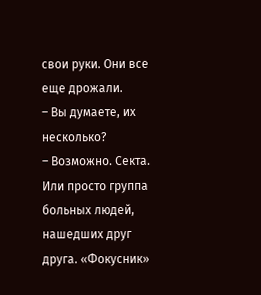свои руки. Они все еще дрожали.
– Вы думаете, их несколько?
– Возможно. Секта. Или просто группа больных людей, нашедших друг друга. «Фокусник»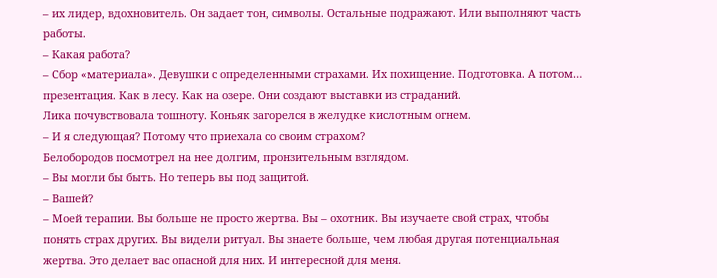– их лидер, вдохновитель. Он задает тон, символы. Остальные подражают. Или выполняют часть работы.
– Какая работа?
– Сбор «материала». Девушки с определенными страхами. Их похищение. Подготовка. А потом… презентация. Как в лесу. Как на озере. Они создают выставки из страданий.
Лика почувствовала тошноту. Коньяк загорелся в желудке кислотным огнем.
– И я следующая? Потому что приехала со своим страхом?
Белобородов посмотрел на нее долгим, пронзительным взглядом.
– Вы могли бы быть. Но теперь вы под защитой.
– Вашей?
– Моей терапии. Вы больше не просто жертва. Вы – охотник. Вы изучаете свой страх, чтобы понять страх других. Вы видели ритуал. Вы знаете больше, чем любая другая потенциальная жертва. Это делает вас опасной для них. И интересной для меня.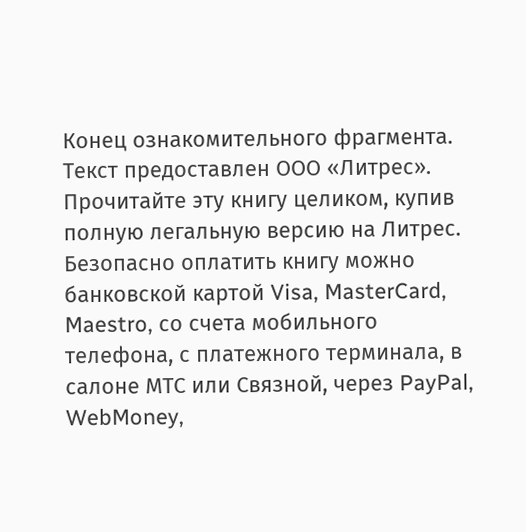Конец ознакомительного фрагмента.
Текст предоставлен ООО «Литрес».
Прочитайте эту книгу целиком, купив полную легальную версию на Литрес.
Безопасно оплатить книгу можно банковской картой Visa, MasterCard, Maestro, со счета мобильного телефона, с платежного терминала, в салоне МТС или Связной, через PayPal, WebMoney,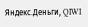Яндекс.Деньги, QIWI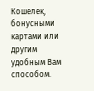Кошелек, бонусными картами или другим удобным Вам способом.